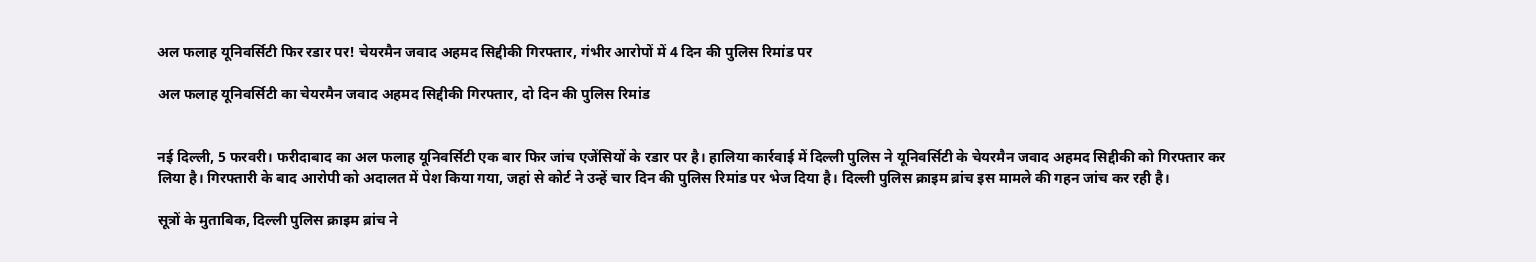अल फलाह यूनिवर्सिटी फिर रडार पर! चेयरमैन जवाद अहमद सिद्दीकी गिरफ्तार, गंभीर आरोपों में 4 दिन की पुलिस रिमांड पर

अल फलाह यूनिवर्सिटी का चेयरमैन जवाद अहमद सिद्दीकी गिरफ्तार, दो दिन की पुलिस रिमांड


नई दिल्ली, 5 फरवरी। फरीदाबाद का अल फलाह यूनिवर्सिटी एक बार फिर जांच एजेंसियों के रडार पर है। हालिया कार्रवाई में दिल्ली पुलिस ने यूनिवर्सिटी के चेयरमैन जवाद अहमद सिद्दीकी को गिरफ्तार कर लिया है। गिरफ्तारी के बाद आरोपी को अदालत में पेश किया गया, जहां से कोर्ट ने उन्हें चार दिन की पुलिस रिमांड पर भेज दिया है। दिल्ली पुलिस क्राइम ब्रांच इस मामले की गहन जांच कर रही है।

सूत्रों के मुताबिक, दिल्ली पुलिस क्राइम ब्रांच ने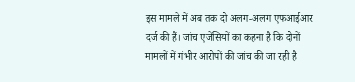इस मामले में अब तक दो अलग-अलग एफआईआर दर्ज की हैं। जांच एजेंसियों का कहना है कि दोनों मामलों में गंभीर आरोपों की जांच की जा रही है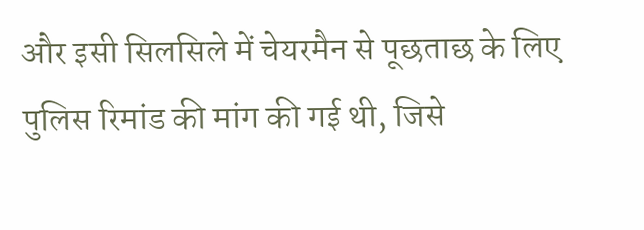और इसी सिलसिले में चेयरमैन से पूछताछ के लिए पुलिस रिमांड की मांग की गई थी, जिसे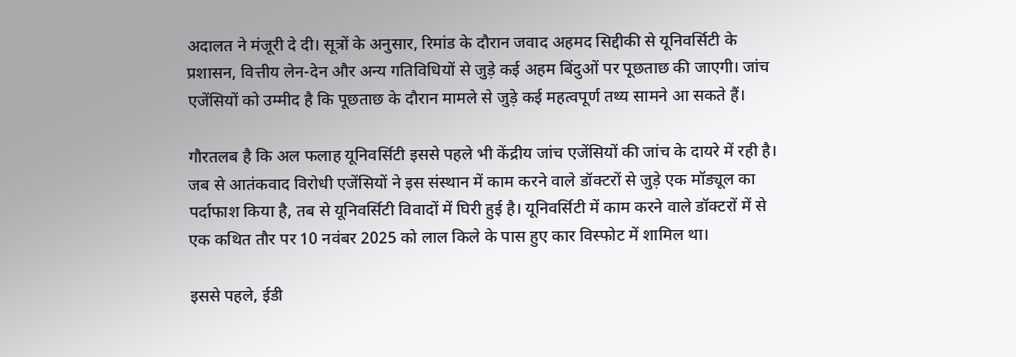अदालत ने मंजूरी दे दी। सूत्रों के अनुसार, रिमांड के दौरान जवाद अहमद सिद्दीकी से यूनिवर्सिटी के प्रशासन, वित्तीय लेन-देन और अन्य गतिविधियों से जुड़े कई अहम बिंदुओं पर पूछताछ की जाएगी। जांच एजेंसियों को उम्मीद है कि पूछताछ के दौरान मामले से जुड़े कई महत्वपूर्ण तथ्य सामने आ सकते हैं।

गौरतलब है कि अल फलाह यूनिवर्सिटी इससे पहले भी केंद्रीय जांच एजेंसियों की जांच के दायरे में रही है। जब से आतंकवाद विरोधी एजेंसियों ने इस संस्थान में काम करने वाले डॉक्टरों से जुड़े एक मॉड्यूल का पर्दाफाश किया है, तब से यूनिवर्सिटी विवादों में घिरी हुई है। यूनिवर्सिटी में काम करने वाले डॉक्टरों में से एक कथित तौर पर 10 नवंबर 2025 को लाल किले के पास हुए कार विस्फोट में शामिल था।

इससे पहले, ईडी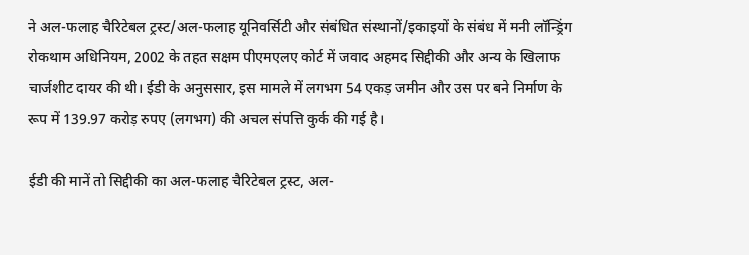ने अल-फलाह चैरिटेबल ट्रस्ट/अल-फलाह यूनिवर्सिटी और संबंधित संस्थानों/इकाइयों के संबंध में मनी लॉन्ड्रिंग रोकथाम अधिनियम, 2002 के तहत सक्षम पीएमएलए कोर्ट में जवाद अहमद सिद्दीकी और अन्य के खिलाफ चार्जशीट दायर की थी। ईडी के अनुससार, इस मामले में लगभग 54 एकड़ जमीन और उस पर बने निर्माण के रूप में 139.97 करोड़ रुपए (लगभग) की अचल संपत्ति कुर्क की गई है।

ईडी की मानें तो सिद्दीकी का अल-फलाह चैरिटेबल ट्रस्ट, अल-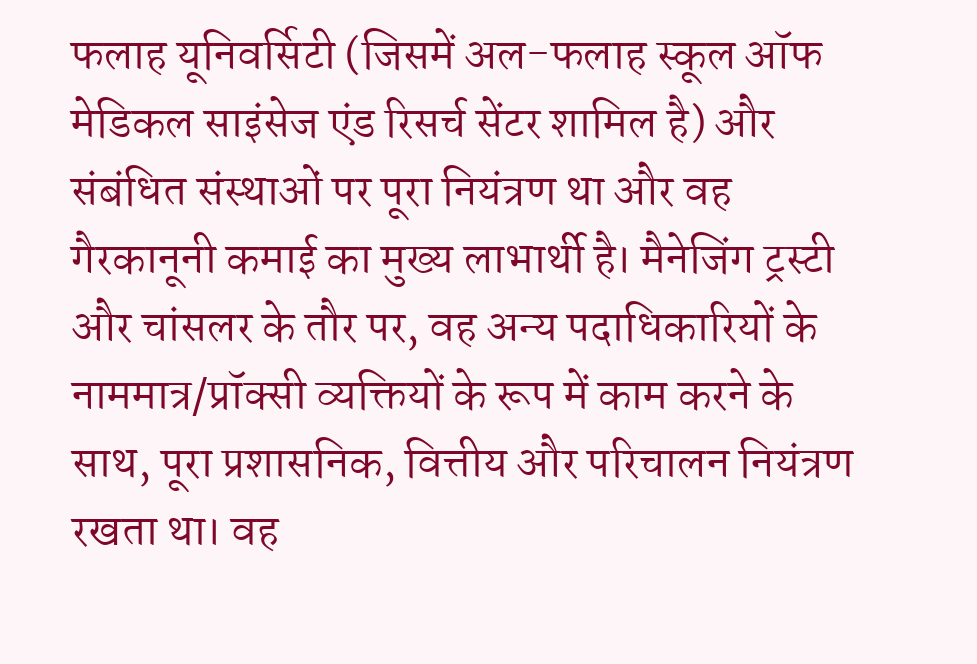फलाह यूनिवर्सिटी (जिसमें अल-फलाह स्कूल ऑफ मेडिकल साइंसेज एंड रिसर्च सेंटर शामिल है) और संबंधित संस्थाओं पर पूरा नियंत्रण था और वह गैरकानूनी कमाई का मुख्य लाभार्थी है। मैनेजिंग ट्रस्टी और चांसलर के तौर पर, वह अन्य पदाधिकारियों के नाममात्र/प्रॉक्सी व्यक्तियों के रूप में काम करने के साथ, पूरा प्रशासनिक, वित्तीय और परिचालन नियंत्रण रखता था। वह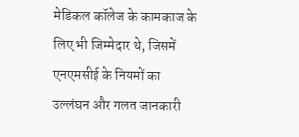मेडिकल कॉलेज के कामकाज के लिए भी जिम्मेदार थे, जिसमें एनएमसीई के नियमों का उल्लंघन और गलत जानकारी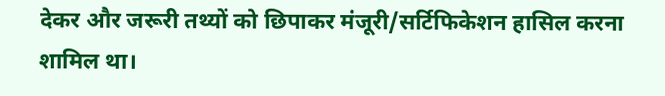देकर और जरूरी तथ्यों को छिपाकर मंजूरी/सर्टिफिकेशन हासिल करना शामिल था।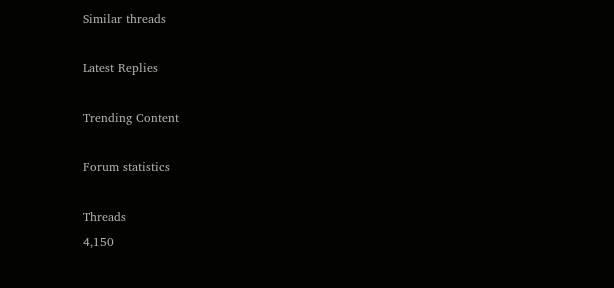Similar threads

Latest Replies

Trending Content

Forum statistics

Threads
4,150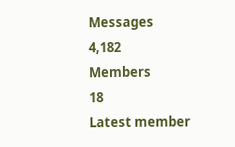Messages
4,182
Members
18
Latest member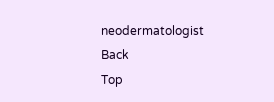neodermatologist
Back
Top